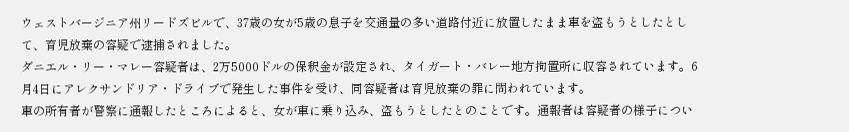ウェストバージニア州リードズビルで、37歳の女が5歳の息子を交通量の多い道路付近に放置したまま車を盗もうとしたとして、育児放棄の容疑で逮捕されました。
ダニエル・リー・マレー容疑者は、2万5000ドルの保釈金が設定され、タイガート・バレー地方拘置所に収容されています。6月4日にアレクサンドリア・ドライブで発生した事件を受け、同容疑者は育児放棄の罪に問われています。
車の所有者が警察に通報したところによると、女が車に乗り込み、盗もうとしたとのことです。通報者は容疑者の様子につい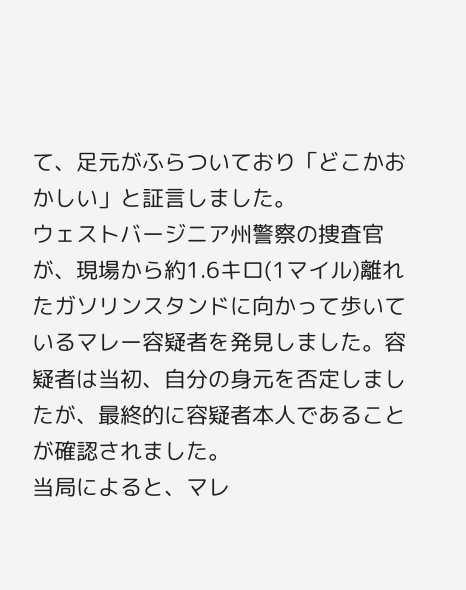て、足元がふらついており「どこかおかしい」と証言しました。
ウェストバージニア州警察の捜査官が、現場から約1.6キロ(1マイル)離れたガソリンスタンドに向かって歩いているマレー容疑者を発見しました。容疑者は当初、自分の身元を否定しましたが、最終的に容疑者本人であることが確認されました。
当局によると、マレ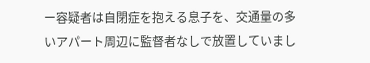ー容疑者は自閉症を抱える息子を、交通量の多いアパート周辺に監督者なしで放置していまし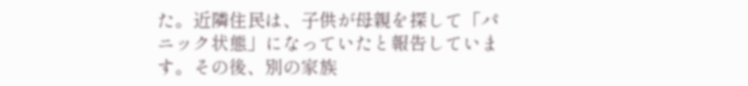た。近隣住民は、子供が母親を探して「パニック状態」になっていたと報告しています。その後、別の家族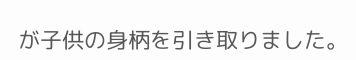が子供の身柄を引き取りました。